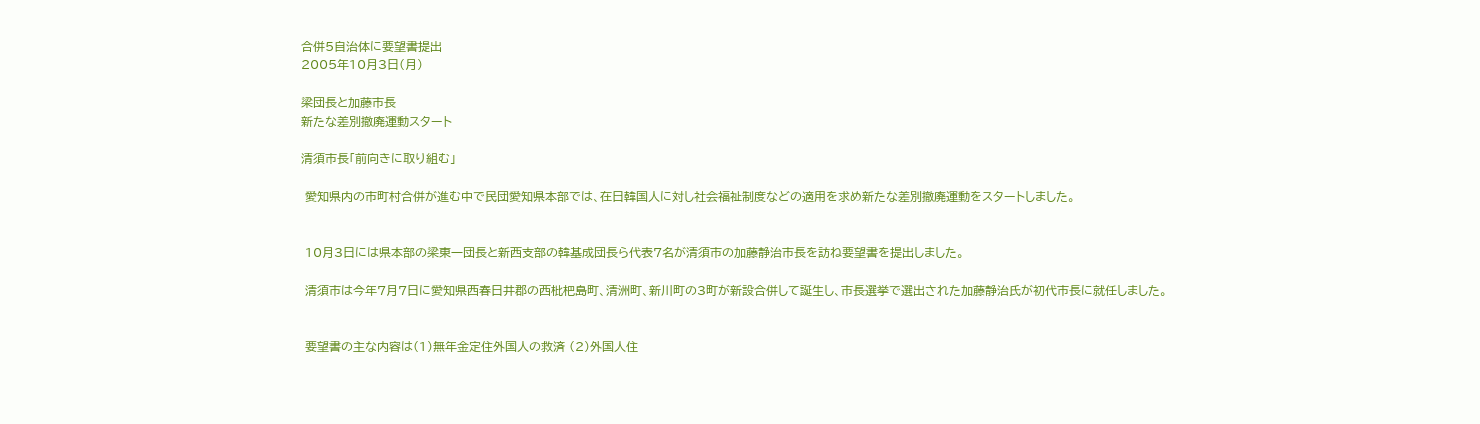合併5自治体に要望書提出
2005年10月3日(月)

梁団長と加藤市長
新たな差別撤廃運動スタート

清須市長「前向きに取り組む」

 愛知県内の市町村合併が進む中で民団愛知県本部では、在日韓国人に対し社会福祉制度などの適用を求め新たな差別撤廃運動をスタートしました。


 10月3日には県本部の梁東一団長と新西支部の韓基成団長ら代表7名が清須市の加藤静治市長を訪ね要望書を提出しました。

 清須市は今年7月7日に愛知県西春日井郡の西枇杷島町、清洲町、新川町の3町が新設合併して誕生し、市長選挙で選出された加藤静治氏が初代市長に就任しました。


 要望書の主な内容は(1)無年金定住外国人の救済 (2)外国人住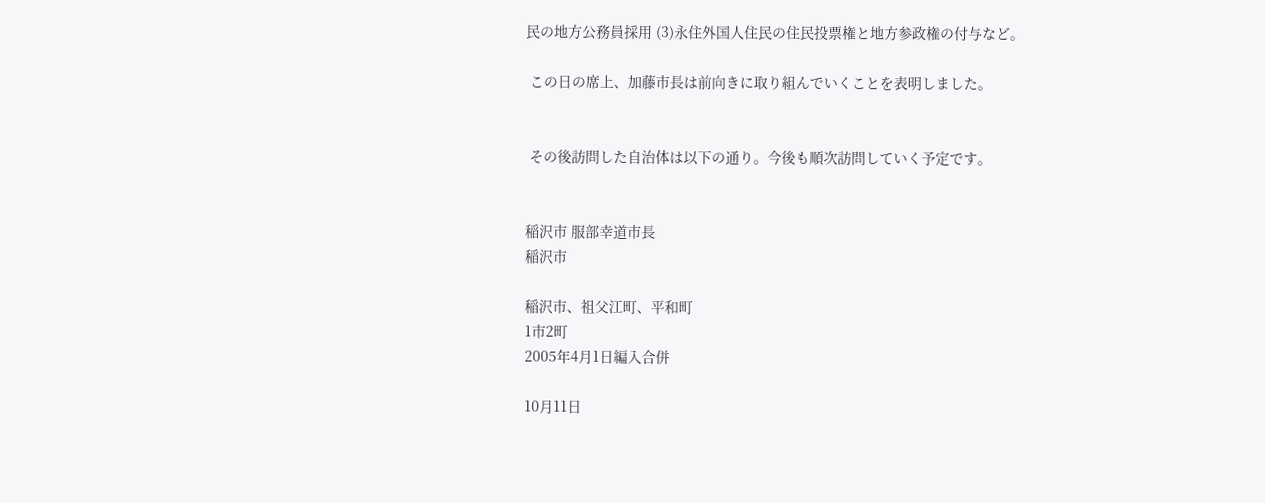民の地方公務員採用 (3)永住外国人住民の住民投票権と地方参政権の付与など。

 この日の席上、加藤市長は前向きに取り組んでいくことを表明しました。


 その後訪問した自治体は以下の通り。今後も順次訪問していく予定です。


稲沢市 服部幸道市長
稲沢市

稲沢市、祖父江町、平和町
1市2町
2005年4月1日編入合併

10月11日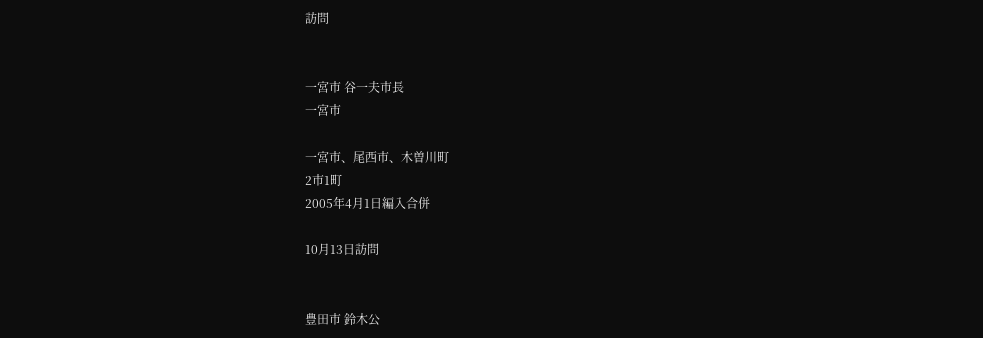訪問


一宮市 谷一夫市長
一宮市

一宮市、尾西市、木曽川町
2市1町
2005年4月1日編入合併

10月13日訪問


豊田市 鈴木公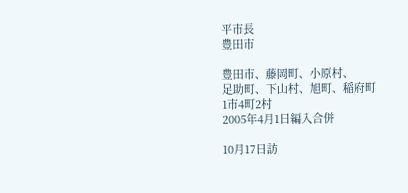平市長
豊田市

豊田市、藤岡町、小原村、
足助町、下山村、旭町、稲府町
1市4町2村
2005年4月1日編入合併

10月17日訪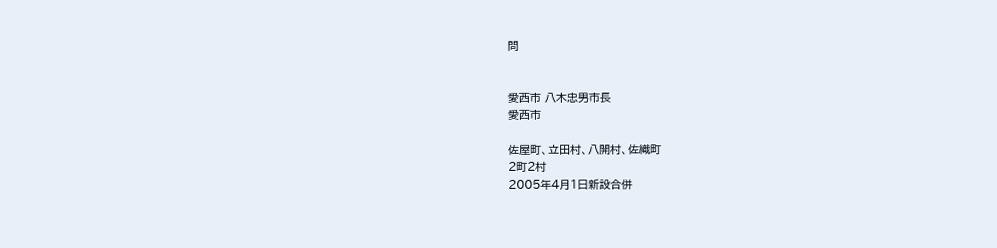問


愛西市 八木忠男市長
愛西市

佐屋町、立田村、八開村、佐織町
2町2村
2005年4月1日新設合併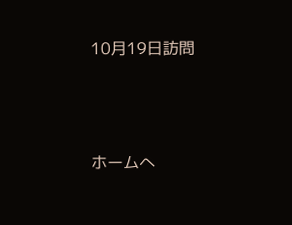10月19日訪問




ホームへ